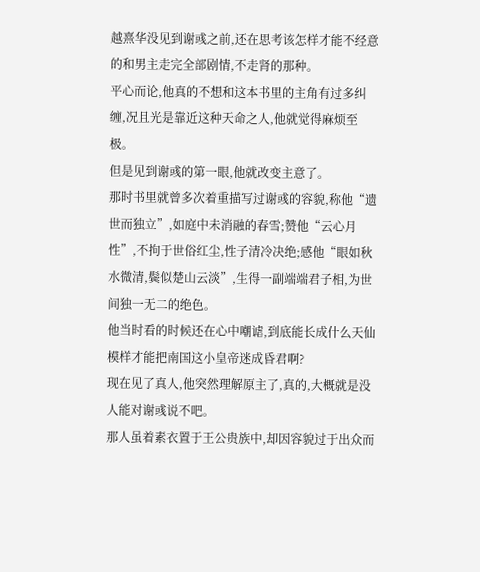越熹华没见到谢彧之前,还在思考该怎样才能不经意的和男主走完全部剧情,不走肾的那种。
平心而论,他真的不想和这本书里的主角有过多纠缠,况且光是靠近这种天命之人,他就觉得麻烦至极。
但是见到谢彧的第一眼,他就改变主意了。
那时书里就曾多次着重描写过谢彧的容貌,称他“遗世而独立”,如庭中未消融的春雪;赞他“云心月性”,不拘于世俗红尘,性子清冷决绝;感他“眼如秋水微清,鬓似楚山云淡”,生得一副端端君子相,为世间独一无二的绝色。
他当时看的时候还在心中嘲谑,到底能长成什么天仙模样才能把南国这小皇帝迷成昏君啊?
现在见了真人,他突然理解原主了,真的,大概就是没人能对谢彧说不吧。
那人虽着素衣置于王公贵族中,却因容貌过于出众而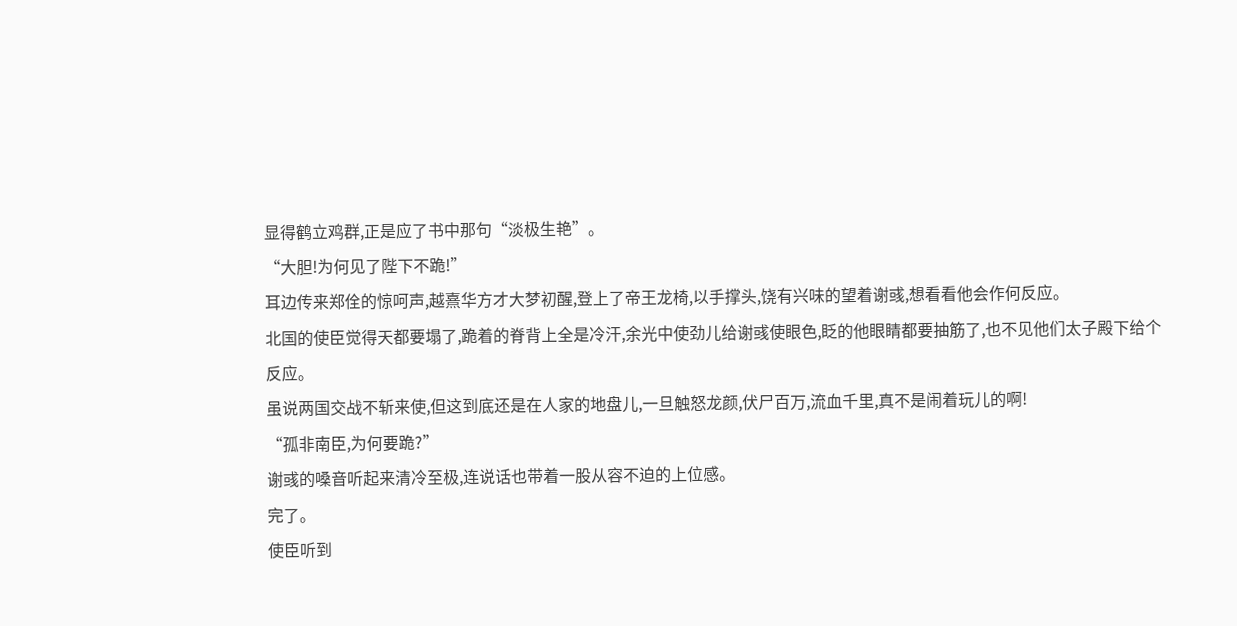显得鹤立鸡群,正是应了书中那句“淡极生艳”。
“大胆!为何见了陛下不跪!”
耳边传来郑佺的惊呵声,越熹华方才大梦初醒,登上了帝王龙椅,以手撑头,饶有兴味的望着谢彧,想看看他会作何反应。
北国的使臣觉得天都要塌了,跪着的脊背上全是冷汗,余光中使劲儿给谢彧使眼色,眨的他眼睛都要抽筋了,也不见他们太子殿下给个反应。
虽说两国交战不斩来使,但这到底还是在人家的地盘儿,一旦触怒龙颜,伏尸百万,流血千里,真不是闹着玩儿的啊!
“孤非南臣,为何要跪?”
谢彧的嗓音听起来清冷至极,连说话也带着一股从容不迫的上位感。
完了。
使臣听到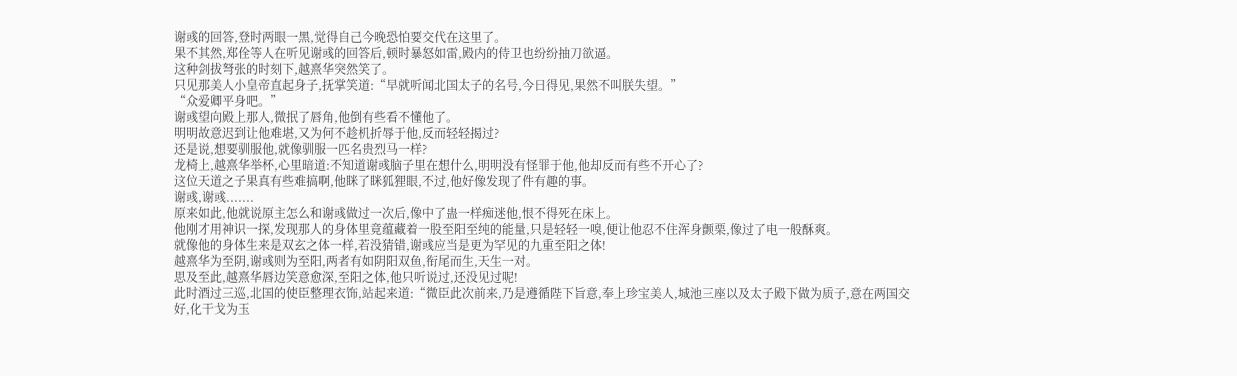谢彧的回答,登时两眼一黑,觉得自己今晚恐怕要交代在这里了。
果不其然,郑佺等人在听见谢彧的回答后,顿时暴怒如雷,殿内的侍卫也纷纷抽刀欲逼。
这种剑拔弩张的时刻下,越熹华突然笑了。
只见那美人小皇帝直起身子,抚掌笑道:“早就听闻北国太子的名号,今日得见,果然不叫朕失望。”
“众爱卿平身吧。”
谢彧望向殿上那人,微抿了唇角,他倒有些看不懂他了。
明明故意迟到让他难堪,又为何不趁机折辱于他,反而轻轻揭过?
还是说,想要驯服他,就像驯服一匹名贵烈马一样?
龙椅上,越熹华举杯,心里暗道:不知道谢彧脑子里在想什么,明明没有怪罪于他,他却反而有些不开心了?
这位天道之子果真有些难搞啊,他眯了眯狐狸眼,不过,他好像发现了件有趣的事。
谢彧,谢彧.......
原来如此,他就说原主怎么和谢彧做过一次后,像中了蛊一样痴迷他,恨不得死在床上。
他刚才用神识一探,发现那人的身体里竟蕴藏着一股至阳至纯的能量,只是轻轻一嗅,便让他忍不住浑身颤栗,像过了电一般酥爽。
就像他的身体生来是双玄之体一样,若没猜错,谢彧应当是更为罕见的九重至阳之体!
越熹华为至阴,谢彧则为至阳,两者有如阴阳双鱼,衔尾而生,天生一对。
思及至此,越熹华唇边笑意愈深,至阳之体,他只听说过,还没见过呢!
此时酒过三巡,北国的使臣整理衣饰,站起来道:“微臣此次前来,乃是遵循陛下旨意,奉上珍宝美人,城池三座以及太子殿下做为质子,意在两国交好,化干戈为玉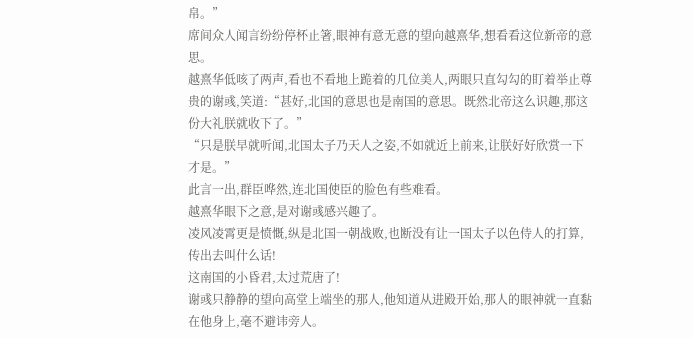帛。”
席间众人闻言纷纷停杯止箸,眼神有意无意的望向越熹华,想看看这位新帝的意思。
越熹华低咳了两声,看也不看地上跪着的几位美人,两眼只直勾勾的盯着举止尊贵的谢彧,笑道:“甚好,北国的意思也是南国的意思。既然北帝这么识趣,那这份大礼朕就收下了。”
“只是朕早就听闻,北国太子乃天人之姿,不如就近上前来,让朕好好欣赏一下才是。”
此言一出,群臣哗然,连北国使臣的脸色有些难看。
越熹华眼下之意,是对谢彧感兴趣了。
凌风凌霄更是愤慨,纵是北国一朝战败,也断没有让一国太子以色侍人的打算,传出去叫什么话!
这南国的小昏君,太过荒唐了!
谢彧只静静的望向高堂上端坐的那人,他知道从进殿开始,那人的眼神就一直黏在他身上,毫不避讳旁人。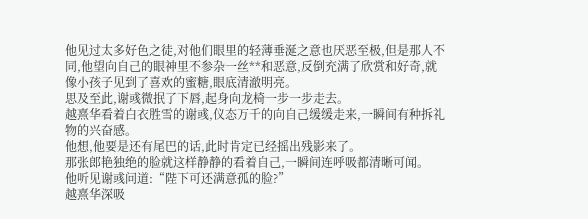他见过太多好色之徒,对他们眼里的轻薄垂涎之意也厌恶至极,但是那人不同,他望向自己的眼神里不参杂一丝**和恶意,反倒充满了欣赏和好奇,就像小孩子见到了喜欢的蜜糖,眼底清澈明亮。
思及至此,谢彧微抿了下唇,起身向龙椅一步一步走去。
越熹华看着白衣胜雪的谢彧,仪态万千的向自己缓缓走来,一瞬间有种拆礼物的兴奋感。
他想,他要是还有尾巴的话,此时肯定已经摇出残影来了。
那张郎艳独绝的脸就这样静静的看着自己,一瞬间连呼吸都清晰可闻。
他听见谢彧问道:“陛下可还满意孤的脸?”
越熹华深吸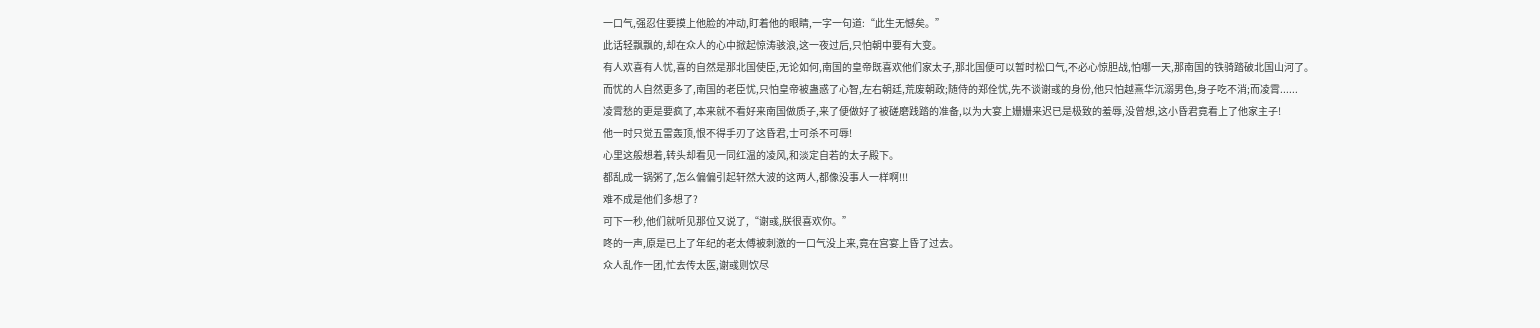一口气,强忍住要摸上他脸的冲动,盯着他的眼睛,一字一句道:“此生无憾矣。”
此话轻飘飘的,却在众人的心中掀起惊涛骇浪,这一夜过后,只怕朝中要有大变。
有人欢喜有人忧,喜的自然是那北国使臣,无论如何,南国的皇帝既喜欢他们家太子,那北国便可以暂时松口气,不必心惊胆战,怕哪一天,那南国的铁骑踏破北国山河了。
而忧的人自然更多了,南国的老臣忧,只怕皇帝被蛊惑了心智,左右朝廷,荒废朝政;随侍的郑佺忧,先不谈谢彧的身份,他只怕越熹华沉溺男色,身子吃不消;而凌霄......
凌霄愁的更是要疯了,本来就不看好来南国做质子,来了便做好了被磋磨践踏的准备,以为大宴上姗姗来迟已是极致的羞辱,没曾想,这小昏君竟看上了他家主子!
他一时只觉五雷轰顶,恨不得手刃了这昏君,士可杀不可辱!
心里这般想着,转头却看见一同红温的凌风,和淡定自若的太子殿下。
都乱成一锅粥了,怎么偏偏引起轩然大波的这两人,都像没事人一样啊!!!
难不成是他们多想了?
可下一秒,他们就听见那位又说了,“谢彧,朕很喜欢你。”
咚的一声,原是已上了年纪的老太傅被刺激的一口气没上来,竟在宫宴上昏了过去。
众人乱作一团,忙去传太医,谢彧则饮尽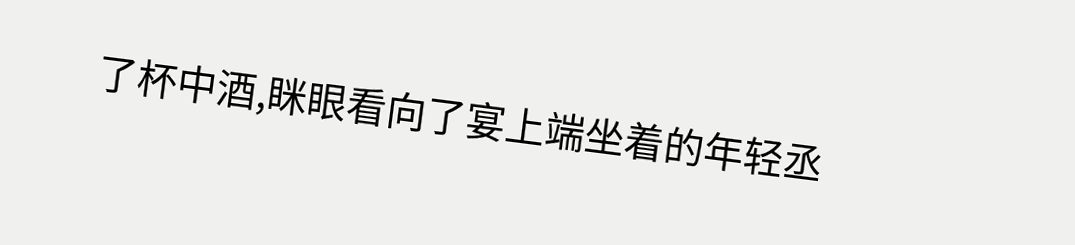了杯中酒,眯眼看向了宴上端坐着的年轻丞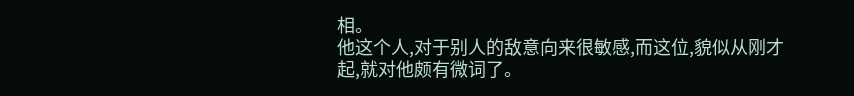相。
他这个人,对于别人的敌意向来很敏感,而这位,貌似从刚才起,就对他颇有微词了。